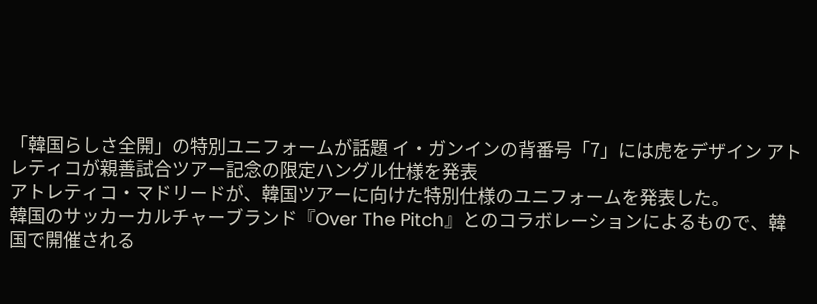「韓国らしさ全開」の特別ユニフォームが話題 イ・ガンインの背番号「7」には虎をデザイン アトレティコが親善試合ツアー記念の限定ハングル仕様を発表
アトレティコ・マドリードが、韓国ツアーに向けた特別仕様のユニフォームを発表した。
韓国のサッカーカルチャーブランド『Over The Pitch』とのコラボレーションによるもので、韓国で開催される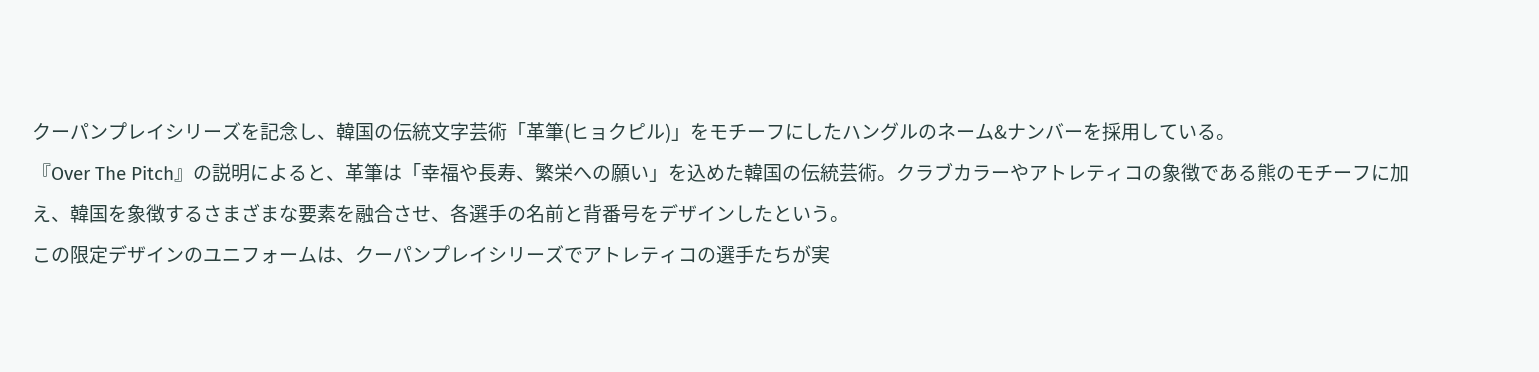クーパンプレイシリーズを記念し、韓国の伝統文字芸術「革筆(ヒョクピル)」をモチーフにしたハングルのネーム&ナンバーを採用している。
『Over The Pitch』の説明によると、革筆は「幸福や長寿、繁栄への願い」を込めた韓国の伝統芸術。クラブカラーやアトレティコの象徴である熊のモチーフに加え、韓国を象徴するさまざまな要素を融合させ、各選手の名前と背番号をデザインしたという。
この限定デザインのユニフォームは、クーパンプレイシリーズでアトレティコの選手たちが実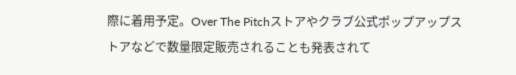際に着用予定。Over The Pitchストアやクラブ公式ポップアップストアなどで数量限定販売されることも発表されて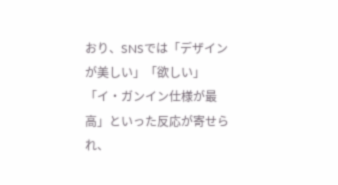おり、SNSでは「デザインが美しい」「欲しい」「イ・ガンイン仕様が最高」といった反応が寄せられ、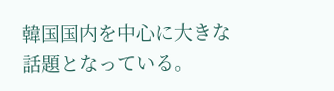韓国国内を中心に大きな話題となっている。